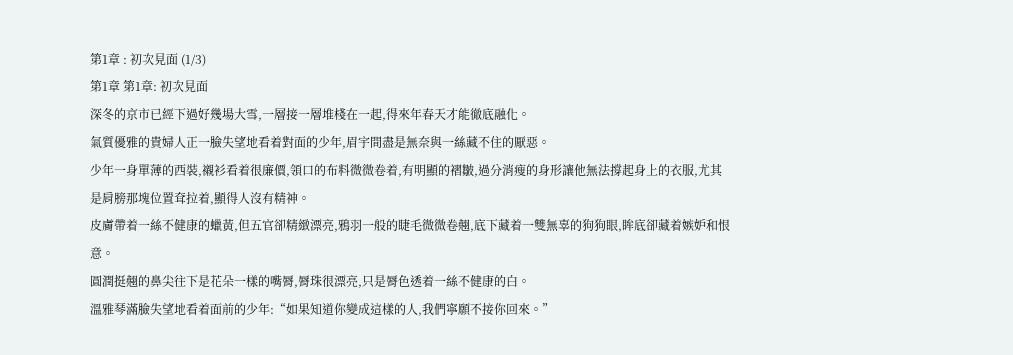第1章 : 初次見面 (1/3)
第1章 第1章: 初次見面
深冬的京市已經下過好幾場大雪,一層接一層堆棧在一起,得來年春天才能徹底融化。
氣質優雅的貴婦人正一臉失望地看着對面的少年,眉宇間盡是無奈與一絲藏不住的厭惡。
少年一身單薄的西裝,襯衫看着很廉價,領口的布料微微卷着,有明顯的褶皺,過分消瘦的身形讓他無法撐起身上的衣服,尤其是肩膀那塊位置耷拉着,顯得人沒有精神。
皮膚帶着一絲不健康的蠟黃,但五官卻精緻漂亮,鴉羽一般的睫毛微微卷翹,底下藏着一雙無辜的狗狗眼,眸底卻藏着嫉妒和恨意。
圓潤挺翹的鼻尖往下是花朵一樣的嘴脣,脣珠很漂亮,只是脣色透着一絲不健康的白。
溫雅琴滿臉失望地看着面前的少年:“如果知道你變成這樣的人,我們寧願不接你回來。”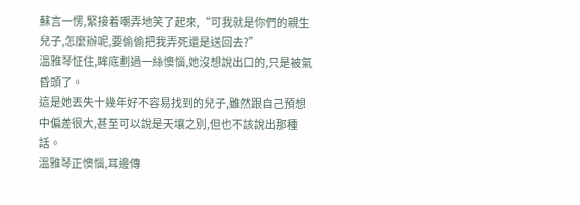蘇言一愣,緊接着嘲弄地笑了起來,“可我就是你們的親生兒子,怎麼辦呢,要偷偷把我弄死還是送回去?”
溫雅琴怔住,眸底劃過一絲懊惱,她沒想說出口的,只是被氣昏頭了。
這是她丟失十幾年好不容易找到的兒子,雖然跟自己預想中偏差很大,甚至可以說是天壤之別,但也不該說出那種話。
溫雅琴正懊惱,耳邊傳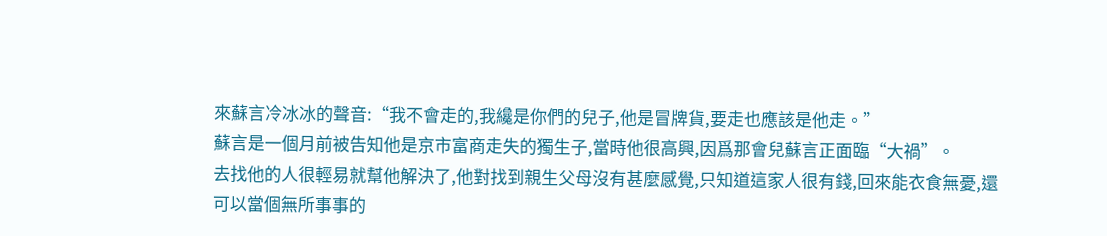來蘇言冷冰冰的聲音:“我不會走的,我纔是你們的兒子,他是冒牌貨,要走也應該是他走。”
蘇言是一個月前被告知他是京市富商走失的獨生子,當時他很高興,因爲那會兒蘇言正面臨“大禍”。
去找他的人很輕易就幫他解決了,他對找到親生父母沒有甚麼感覺,只知道這家人很有錢,回來能衣食無憂,還可以當個無所事事的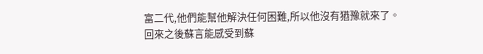富二代,他們能幫他解決任何困難,所以他沒有猶豫就來了。
回來之後蘇言能感受到蘇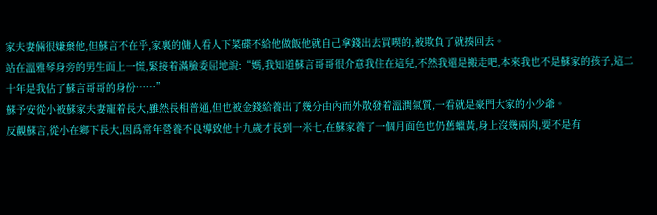家夫妻倆很嫌棄他,但蘇言不在乎,家裏的傭人看人下菜碟不給他做飯他就自己拿錢出去買喫的,被欺負了就揍回去。
站在溫雅琴身旁的男生面上一慌,緊接着滿臉委屈地說:“媽,我知道蘇言哥哥很介意我住在這兒,不然我還是搬走吧,本來我也不是蘇家的孩子,這二十年是我佔了蘇言哥哥的身份……”
蘇予安從小被蘇家夫妻寵着長大,雖然長相普通,但也被金錢給養出了幾分由內而外散發着溫潤氣質,一看就是豪門大家的小少爺。
反觀蘇言,從小在鄉下長大,因爲常年營養不良導致他十九歲才長到一米七,在蘇家養了一個月面色也仍舊蠟黃,身上沒幾兩肉,要不是有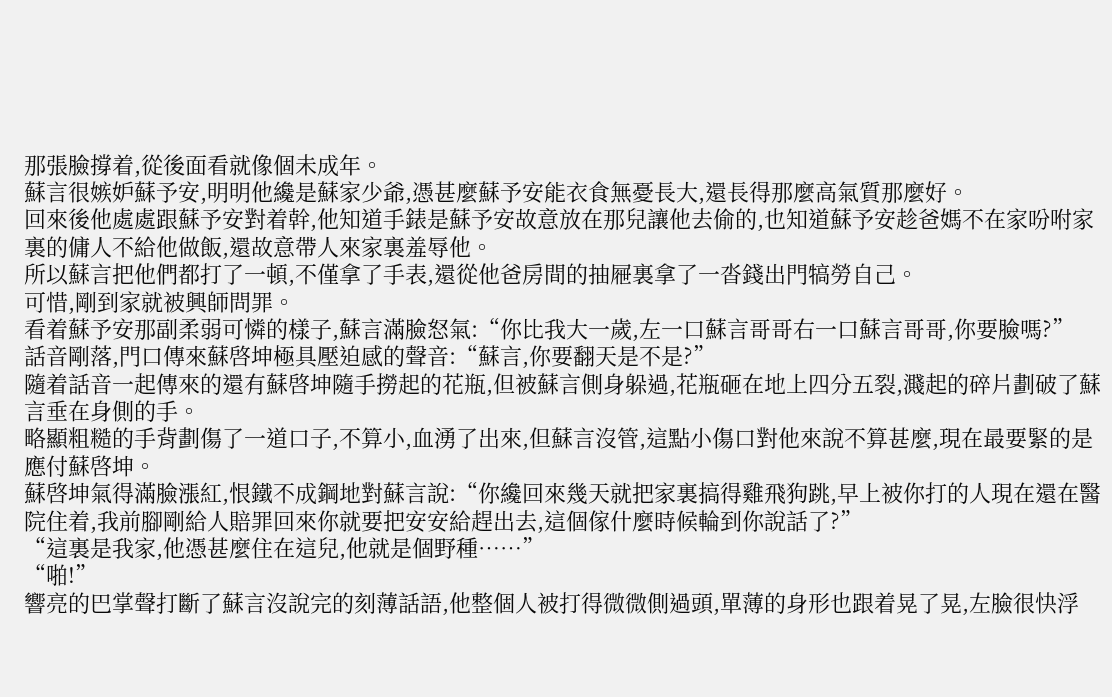那張臉撐着,從後面看就像個未成年。
蘇言很嫉妒蘇予安,明明他纔是蘇家少爺,憑甚麼蘇予安能衣食無憂長大,還長得那麼高氣質那麼好。
回來後他處處跟蘇予安對着幹,他知道手錶是蘇予安故意放在那兒讓他去偷的,也知道蘇予安趁爸媽不在家吩咐家裏的傭人不給他做飯,還故意帶人來家裏羞辱他。
所以蘇言把他們都打了一頓,不僅拿了手表,還從他爸房間的抽屜裏拿了一沓錢出門犒勞自己。
可惜,剛到家就被興師問罪。
看着蘇予安那副柔弱可憐的樣子,蘇言滿臉怒氣:“你比我大一歲,左一口蘇言哥哥右一口蘇言哥哥,你要臉嗎?”
話音剛落,門口傳來蘇啓坤極具壓迫感的聲音:“蘇言,你要翻天是不是?”
隨着話音一起傳來的還有蘇啓坤隨手撈起的花瓶,但被蘇言側身躲過,花瓶砸在地上四分五裂,濺起的碎片劃破了蘇言垂在身側的手。
略顯粗糙的手背劃傷了一道口子,不算小,血湧了出來,但蘇言沒管,這點小傷口對他來說不算甚麼,現在最要緊的是應付蘇啓坤。
蘇啓坤氣得滿臉漲紅,恨鐵不成鋼地對蘇言說:“你纔回來幾天就把家裏搞得雞飛狗跳,早上被你打的人現在還在醫院住着,我前腳剛給人賠罪回來你就要把安安給趕出去,這個傢什麼時候輪到你說話了?”
“這裏是我家,他憑甚麼住在這兒,他就是個野種……”
“啪!”
響亮的巴掌聲打斷了蘇言沒說完的刻薄話語,他整個人被打得微微側過頭,單薄的身形也跟着晃了晃,左臉很快浮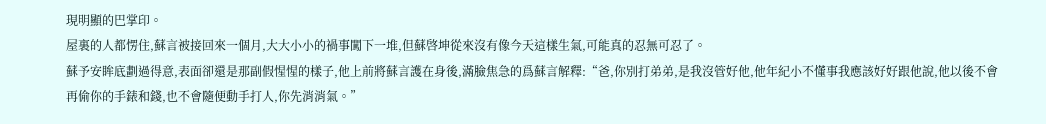現明顯的巴掌印。
屋裏的人都愣住,蘇言被接回來一個月,大大小小的禍事闖下一堆,但蘇啓坤從來沒有像今天這樣生氣,可能真的忍無可忍了。
蘇予安眸底劃過得意,表面卻還是那副假惺惺的樣子,他上前將蘇言護在身後,滿臉焦急的爲蘇言解釋:“爸,你別打弟弟,是我沒管好他,他年紀小不懂事我應該好好跟他說,他以後不會再偷你的手錶和錢,也不會隨便動手打人,你先消消氣。”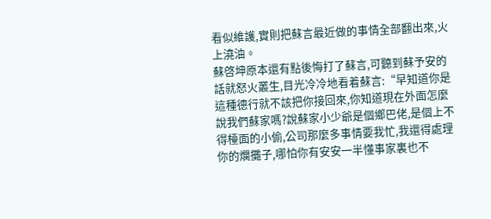看似維護,實則把蘇言最近做的事情全部翻出來,火上澆油。
蘇啓坤原本還有點後悔打了蘇言,可聽到蘇予安的話就怒火叢生,目光冷冷地看着蘇言:“早知道你是這種德行就不該把你接回來,你知道現在外面怎麼說我們蘇家嗎?說蘇家小少爺是個鄉巴佬,是個上不得檯面的小偷,公司那麼多事情要我忙,我還得處理你的爛攤子,哪怕你有安安一半懂事家裏也不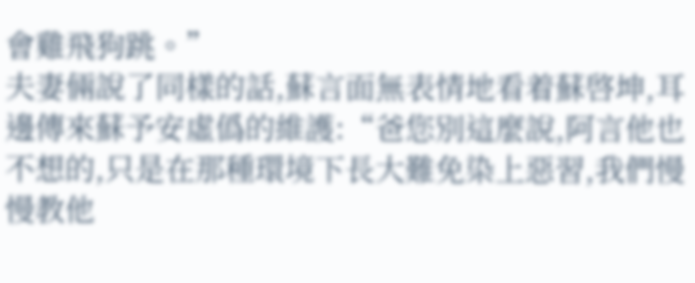會雞飛狗跳。”
夫妻倆說了同樣的話,蘇言面無表情地看着蘇啓坤,耳邊傳來蘇予安虛僞的維護:“爸您別這麼說,阿言他也不想的,只是在那種環境下長大難免染上惡習,我們慢慢教他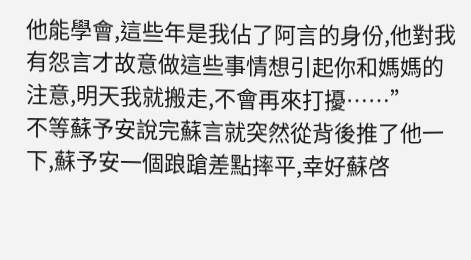他能學會,這些年是我佔了阿言的身份,他對我有怨言才故意做這些事情想引起你和媽媽的注意,明天我就搬走,不會再來打擾……”
不等蘇予安說完蘇言就突然從背後推了他一下,蘇予安一個踉蹌差點摔平,幸好蘇啓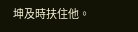坤及時扶住他。